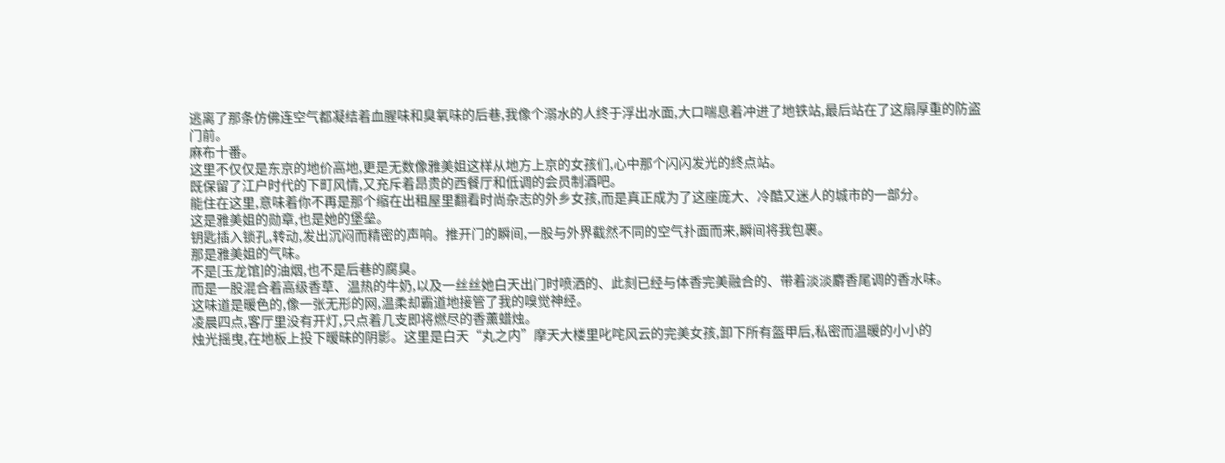逃离了那条仿佛连空气都凝结着血腥味和臭氧味的后巷,我像个溺水的人终于浮出水面,大口喘息着冲进了地铁站,最后站在了这扇厚重的防盗门前。
麻布十番。
这里不仅仅是东京的地价高地,更是无数像雅美姐这样从地方上京的女孩们,心中那个闪闪发光的终点站。
既保留了江户时代的下町风情,又充斥着昂贵的西餐厅和低调的会员制酒吧。
能住在这里,意味着你不再是那个缩在出租屋里翻看时尚杂志的外乡女孩,而是真正成为了这座庞大、冷酷又迷人的城市的一部分。
这是雅美姐的勋章,也是她的堡垒。
钥匙插入锁孔,转动,发出沉闷而精密的声响。推开门的瞬间,一股与外界截然不同的空气扑面而来,瞬间将我包裹。
那是雅美姐的气味。
不是[玉龙馆]的油烟,也不是后巷的腐臭。
而是一股混合着高级香草、温热的牛奶,以及一丝丝她白天出门时喷洒的、此刻已经与体香完美融合的、带着淡淡麝香尾调的香水味。
这味道是暖色的,像一张无形的网,温柔却霸道地接管了我的嗅觉神经。
凌晨四点,客厅里没有开灯,只点着几支即将燃尽的香薰蜡烛。
烛光摇曳,在地板上投下暧昧的阴影。这里是白天“丸之内”摩天大楼里叱咤风云的完美女孩,卸下所有盔甲后,私密而温暖的小小的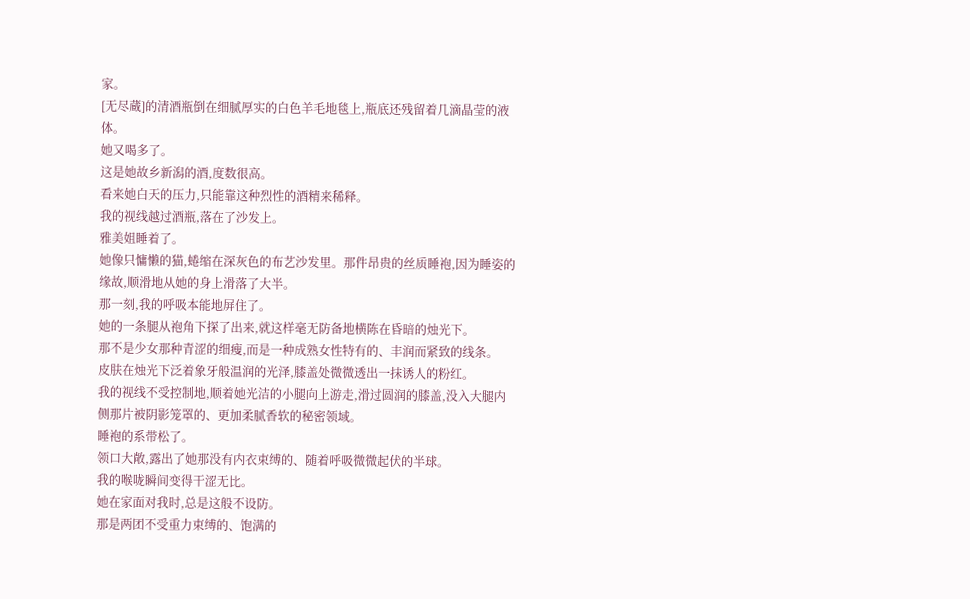家。
[无尽蔵]的清酒瓶倒在细腻厚实的白色羊毛地毯上,瓶底还残留着几滴晶莹的液体。
她又喝多了。
这是她故乡新潟的酒,度数很高。
看来她白天的压力,只能靠这种烈性的酒精来稀释。
我的视线越过酒瓶,落在了沙发上。
雅美姐睡着了。
她像只慵懒的猫,蜷缩在深灰色的布艺沙发里。那件昂贵的丝质睡袍,因为睡姿的缘故,顺滑地从她的身上滑落了大半。
那一刻,我的呼吸本能地屏住了。
她的一条腿从袍角下探了出来,就这样毫无防备地横陈在昏暗的烛光下。
那不是少女那种青涩的细瘦,而是一种成熟女性特有的、丰润而紧致的线条。
皮肤在烛光下泛着象牙般温润的光泽,膝盖处微微透出一抹诱人的粉红。
我的视线不受控制地,顺着她光洁的小腿向上游走,滑过圆润的膝盖,没入大腿内侧那片被阴影笼罩的、更加柔腻香软的秘密领域。
睡袍的系带松了。
领口大敞,露出了她那没有内衣束缚的、随着呼吸微微起伏的半球。
我的喉咙瞬间变得干涩无比。
她在家面对我时,总是这般不设防。
那是两团不受重力束缚的、饱满的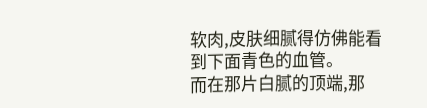软肉,皮肤细腻得仿佛能看到下面青色的血管。
而在那片白腻的顶端,那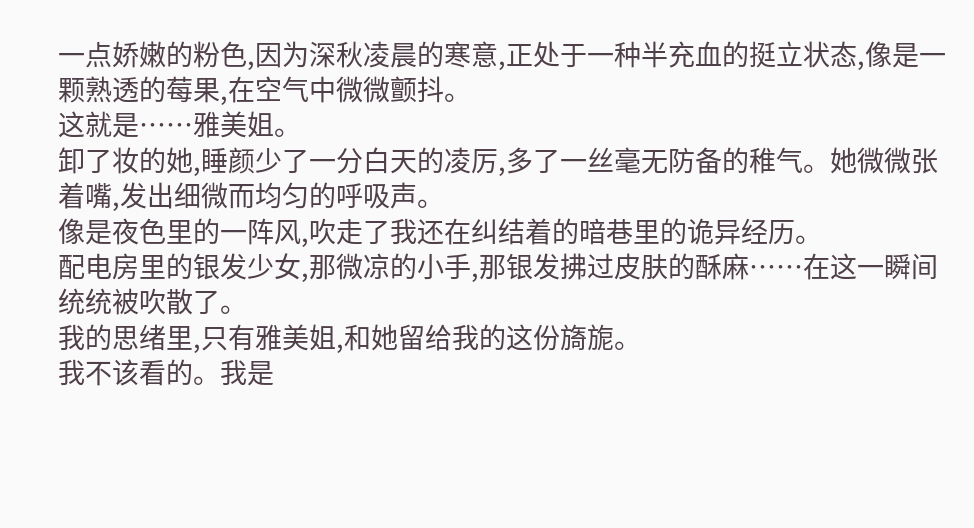一点娇嫩的粉色,因为深秋凌晨的寒意,正处于一种半充血的挺立状态,像是一颗熟透的莓果,在空气中微微颤抖。
这就是……雅美姐。
卸了妆的她,睡颜少了一分白天的凌厉,多了一丝毫无防备的稚气。她微微张着嘴,发出细微而均匀的呼吸声。
像是夜色里的一阵风,吹走了我还在纠结着的暗巷里的诡异经历。
配电房里的银发少女,那微凉的小手,那银发拂过皮肤的酥麻……在这一瞬间统统被吹散了。
我的思绪里,只有雅美姐,和她留给我的这份旖旎。
我不该看的。我是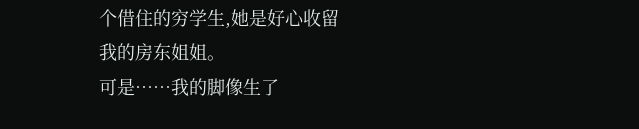个借住的穷学生,她是好心收留我的房东姐姐。
可是……我的脚像生了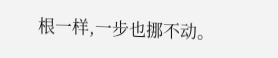根一样,一步也挪不动。